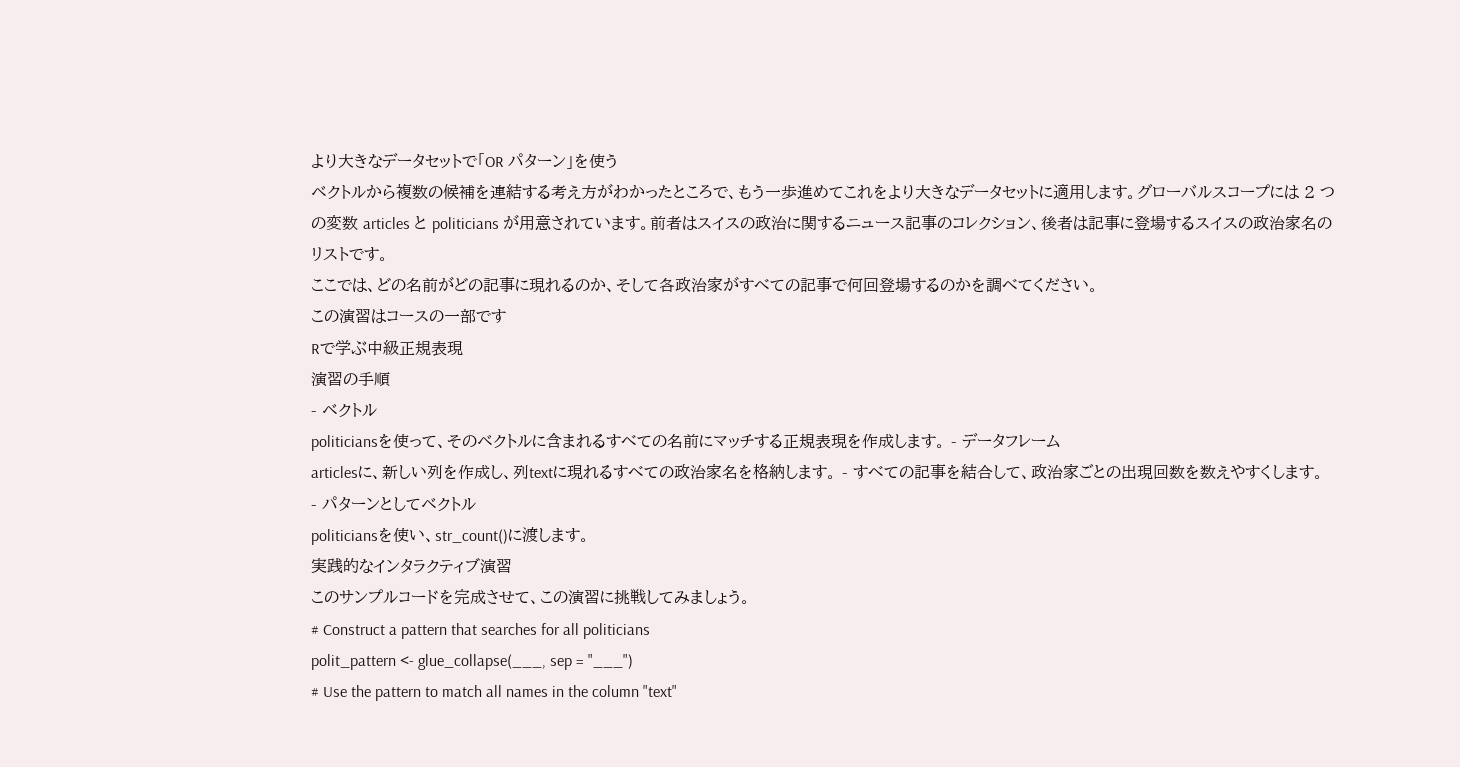より大きなデータセットで「OR パターン」を使う
ベクトルから複数の候補を連結する考え方がわかったところで、もう一歩進めてこれをより大きなデータセットに適用します。グローバルスコープには 2 つの変数 articles と politicians が用意されています。前者はスイスの政治に関するニュース記事のコレクション、後者は記事に登場するスイスの政治家名のリストです。
ここでは、どの名前がどの記事に現れるのか、そして各政治家がすべての記事で何回登場するのかを調べてください。
この演習はコースの一部です
Rで学ぶ中級正規表現
演習の手順
- ベクトル
politiciansを使って、そのベクトルに含まれるすべての名前にマッチする正規表現を作成します。 - データフレーム
articlesに、新しい列を作成し、列textに現れるすべての政治家名を格納します。 - すべての記事を結合して、政治家ごとの出現回数を数えやすくします。
- パターンとしてベクトル
politiciansを使い、str_count()に渡します。
実践的なインタラクティブ演習
このサンプルコードを完成させて、この演習に挑戦してみましょう。
# Construct a pattern that searches for all politicians
polit_pattern <- glue_collapse(___, sep = "___")
# Use the pattern to match all names in the column "text"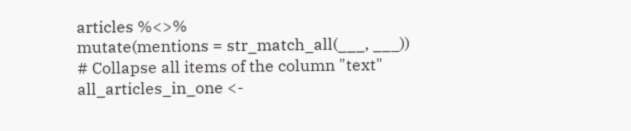articles %<>%
mutate(mentions = str_match_all(___, ___))
# Collapse all items of the column "text"
all_articles_in_one <-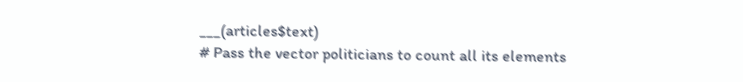___(articles$text)
# Pass the vector politicians to count all its elements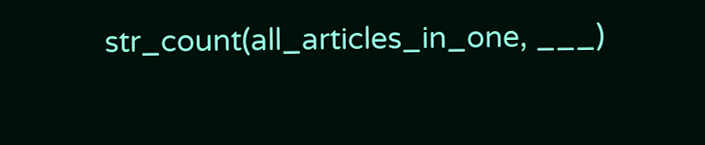str_count(all_articles_in_one, ___)